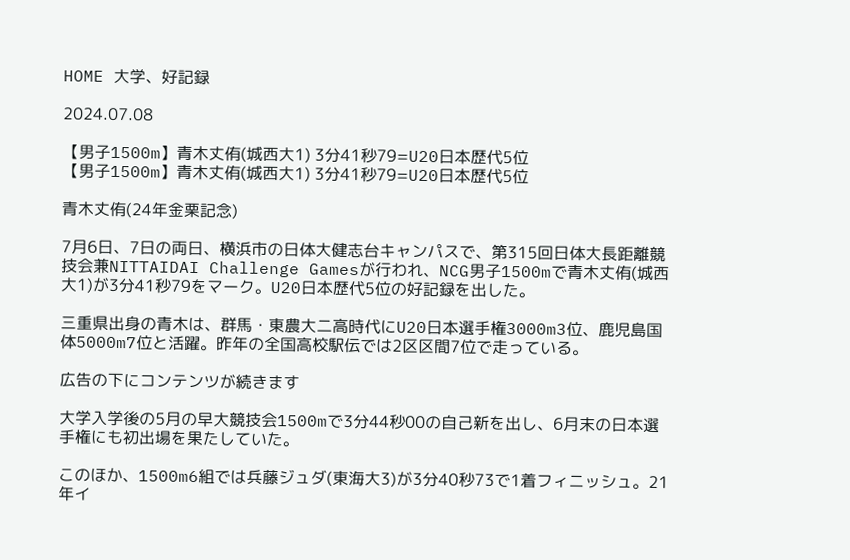HOME 大学、好記録

2024.07.08

【男子1500m】青木丈侑(城西大1) 3分41秒79=U20日本歴代5位
【男子1500m】青木丈侑(城西大1) 3分41秒79=U20日本歴代5位

青木丈侑(24年金栗記念)

7月6日、7日の両日、横浜市の日体大健志台キャンパスで、第315回日体大長距離競技会兼NITTAIDAI Challenge Gamesが行われ、NCG男子1500mで青木丈侑(城西大1)が3分41秒79をマーク。U20日本歴代5位の好記録を出した。

三重県出身の青木は、群馬・東農大二高時代にU20日本選手権3000m3位、鹿児島国体5000m7位と活躍。昨年の全国高校駅伝では2区区間7位で走っている。

広告の下にコンテンツが続きます

大学入学後の5月の早大競技会1500mで3分44秒00の自己新を出し、6月末の日本選手権にも初出場を果たしていた。

このほか、1500m6組では兵藤ジュダ(東海大3)が3分40秒73で1着フィニッシュ。21年イ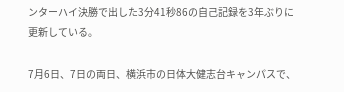ンターハイ決勝で出した3分41秒86の自己記録を3年ぶりに更新している。

7月6日、7日の両日、横浜市の日体大健志台キャンパスで、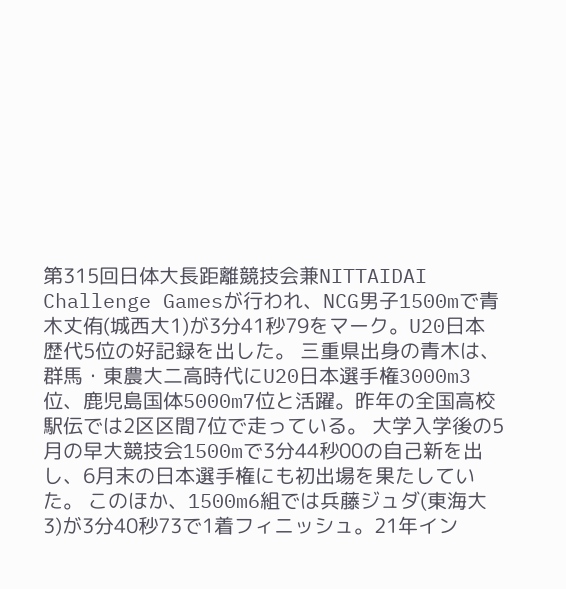第315回日体大長距離競技会兼NITTAIDAI Challenge Gamesが行われ、NCG男子1500mで青木丈侑(城西大1)が3分41秒79をマーク。U20日本歴代5位の好記録を出した。 三重県出身の青木は、群馬・東農大二高時代にU20日本選手権3000m3位、鹿児島国体5000m7位と活躍。昨年の全国高校駅伝では2区区間7位で走っている。 大学入学後の5月の早大競技会1500mで3分44秒00の自己新を出し、6月末の日本選手権にも初出場を果たしていた。 このほか、1500m6組では兵藤ジュダ(東海大3)が3分40秒73で1着フィニッシュ。21年イン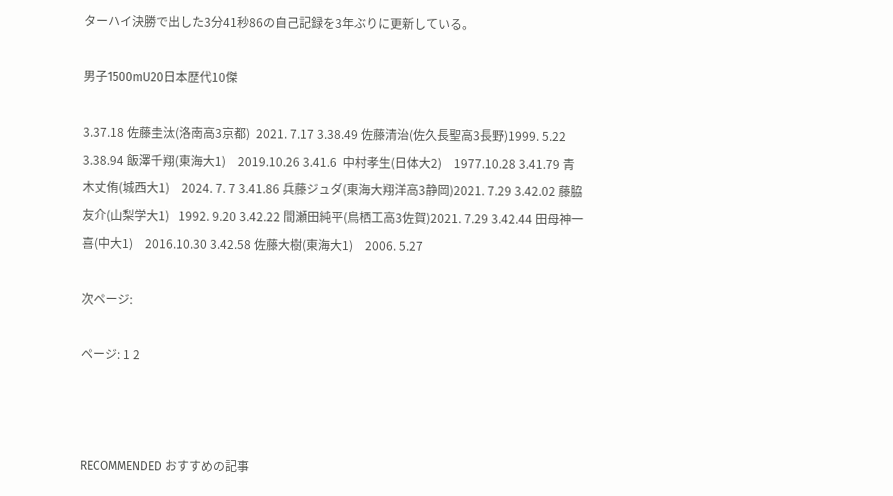ターハイ決勝で出した3分41秒86の自己記録を3年ぶりに更新している。

男子1500mU20日本歴代10傑

3.37.18 佐藤圭汰(洛南高3京都)  2021. 7.17 3.38.49 佐藤清治(佐久長聖高3長野)1999. 5.22 3.38.94 飯澤千翔(東海大1)    2019.10.26 3.41.6  中村孝生(日体大2)    1977.10.28 3.41.79 青木丈侑(城西大1)    2024. 7. 7 3.41.86 兵藤ジュダ(東海大翔洋高3静岡)2021. 7.29 3.42.02 藤脇友介(山梨学大1)   1992. 9.20 3.42.22 間瀬田純平(鳥栖工高3佐賀)2021. 7.29 3.42.44 田母神一喜(中大1)    2016.10.30 3.42.58 佐藤大樹(東海大1)    2006. 5.27

次ページ:

ページ: 1 2



RECOMMENDED おすすめの記事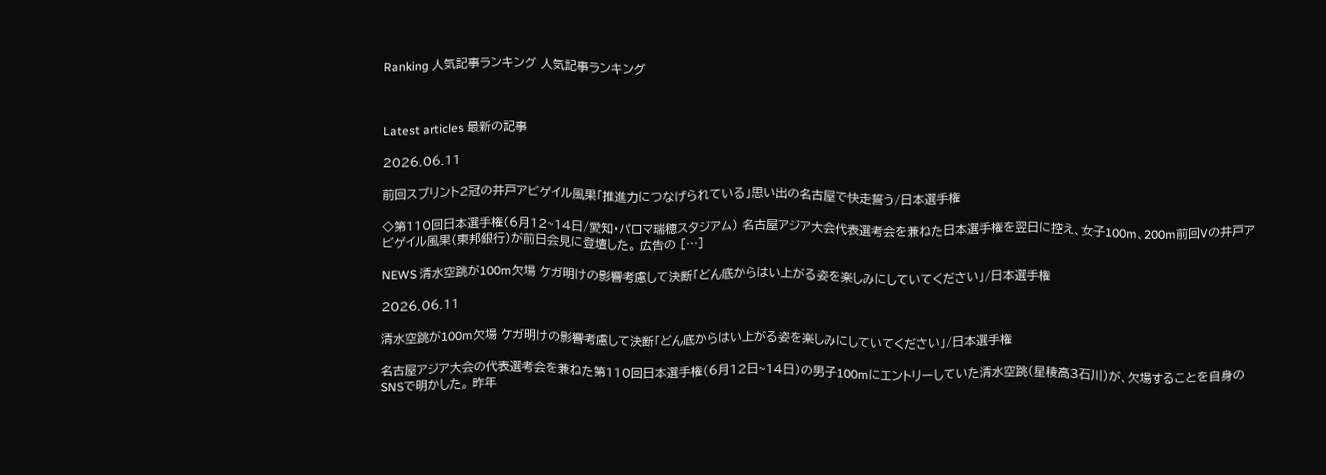Ranking 人気記事ランキング 人気記事ランキング



Latest articles 最新の記事

2026.06.11

前回スプリント2冠の井戸アビゲイル風果「推進力につなげられている」思い出の名古屋で快走誓う/日本選手権

◇第110回日本選手権(6月12~14日/愛知・パロマ瑞穂スタジアム) 名古屋アジア大会代表選考会を兼ねた日本選手権を翌日に控え、女子100m、200m前回Vの井戸アビゲイル風果(東邦銀行)が前日会見に登壇した。 広告の […]

NEWS 清水空跳が100m欠場 ケガ明けの影響考慮して決断「どん底からはい上がる姿を楽しみにしていてください」/日本選手権

2026.06.11

清水空跳が100m欠場 ケガ明けの影響考慮して決断「どん底からはい上がる姿を楽しみにしていてください」/日本選手権

名古屋アジア大会の代表選考会を兼ねた第110回日本選手権(6月12日~14日)の男子100mにエントリーしていた清水空跳(星稜高3石川)が、欠場することを自身のSNSで明かした。 昨年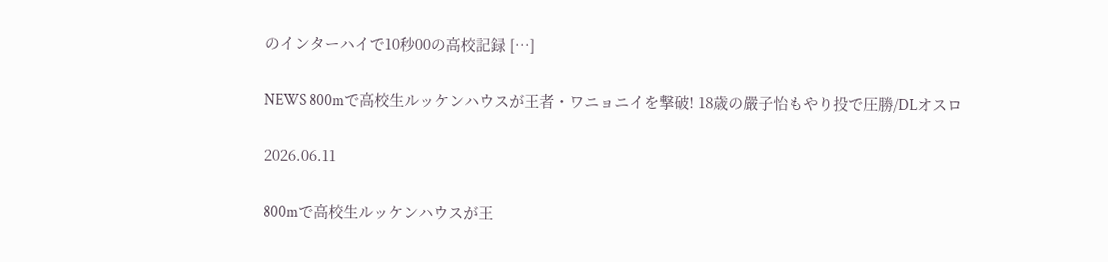のインターハイで10秒00の高校記録 […]

NEWS 800mで高校生ルッケンハウスが王者・ワニョニイを撃破! 18歳の嚴子怡もやり投で圧勝/DLオスロ

2026.06.11

800mで高校生ルッケンハウスが王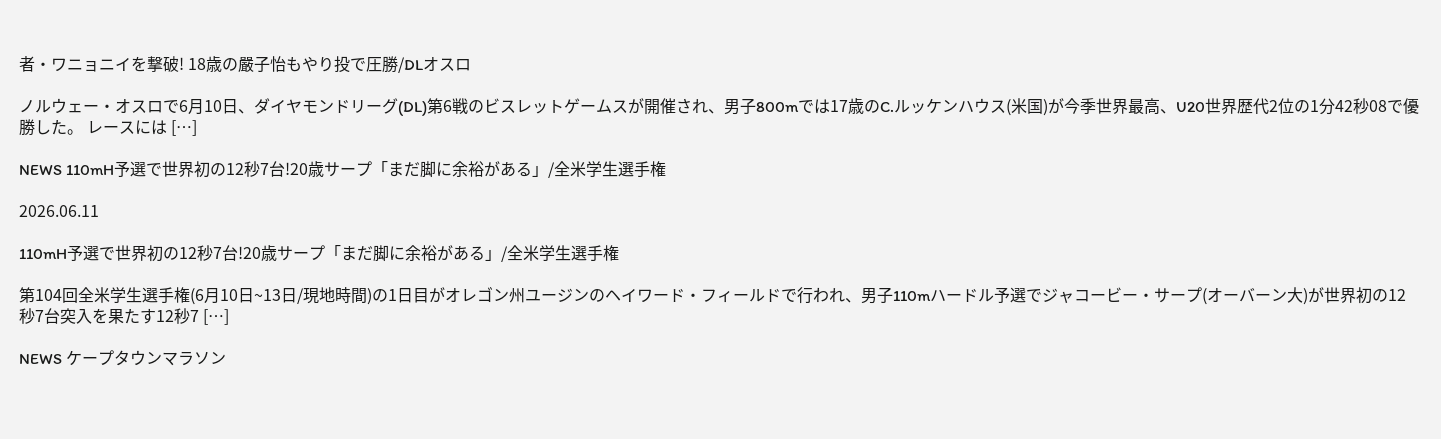者・ワニョニイを撃破! 18歳の嚴子怡もやり投で圧勝/DLオスロ

ノルウェー・オスロで6月10日、ダイヤモンドリーグ(DL)第6戦のビスレットゲームスが開催され、男子800mでは17歳のC.ルッケンハウス(米国)が今季世界最高、U20世界歴代2位の1分42秒08で優勝した。 レースには […]

NEWS 110mH予選で世界初の12秒7台!20歳サープ「まだ脚に余裕がある」/全米学生選手権

2026.06.11

110mH予選で世界初の12秒7台!20歳サープ「まだ脚に余裕がある」/全米学生選手権

第104回全米学生選手権(6月10日~13日/現地時間)の1日目がオレゴン州ユージンのヘイワード・フィールドで行われ、男子110mハードル予選でジャコービー・サープ(オーバーン大)が世界初の12秒7台突入を果たす12秒7 […]

NEWS ケープタウンマラソン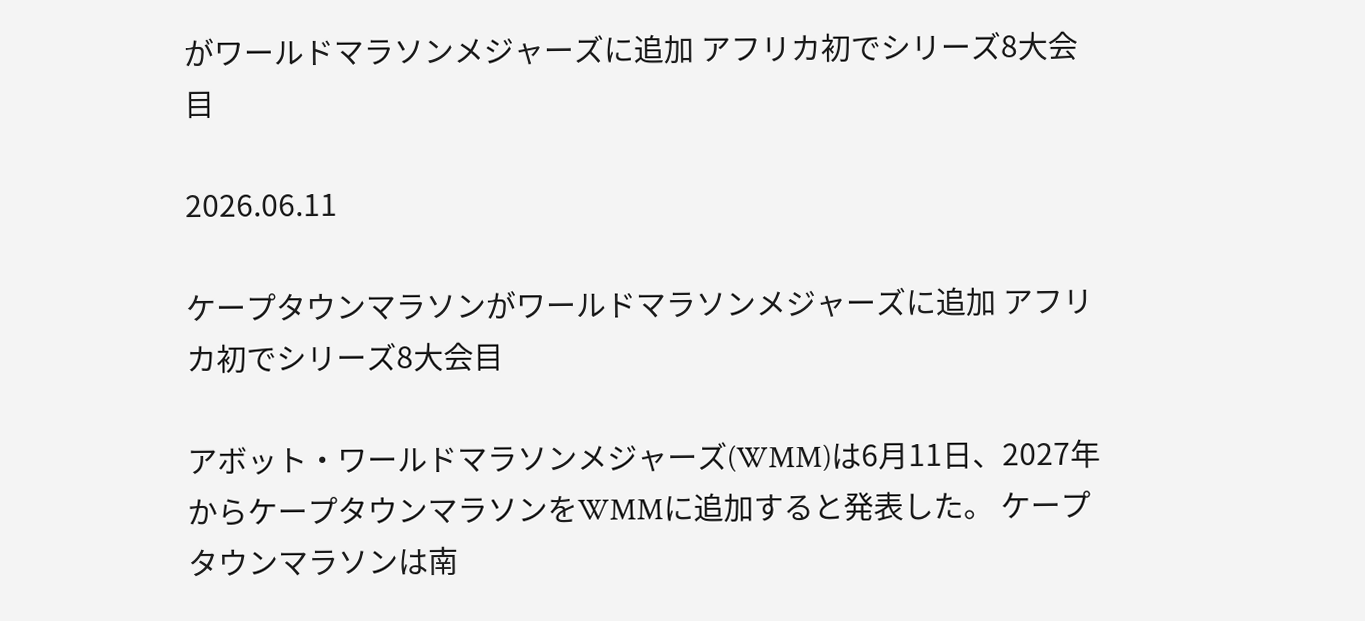がワールドマラソンメジャーズに追加 アフリカ初でシリーズ8大会目

2026.06.11

ケープタウンマラソンがワールドマラソンメジャーズに追加 アフリカ初でシリーズ8大会目

アボット・ワールドマラソンメジャーズ(WMM)は6月11日、2027年からケープタウンマラソンをWMMに追加すると発表した。 ケープタウンマラソンは南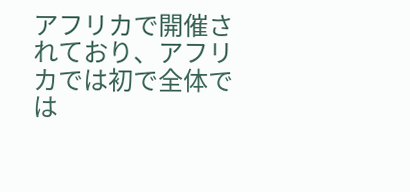アフリカで開催されており、アフリカでは初で全体では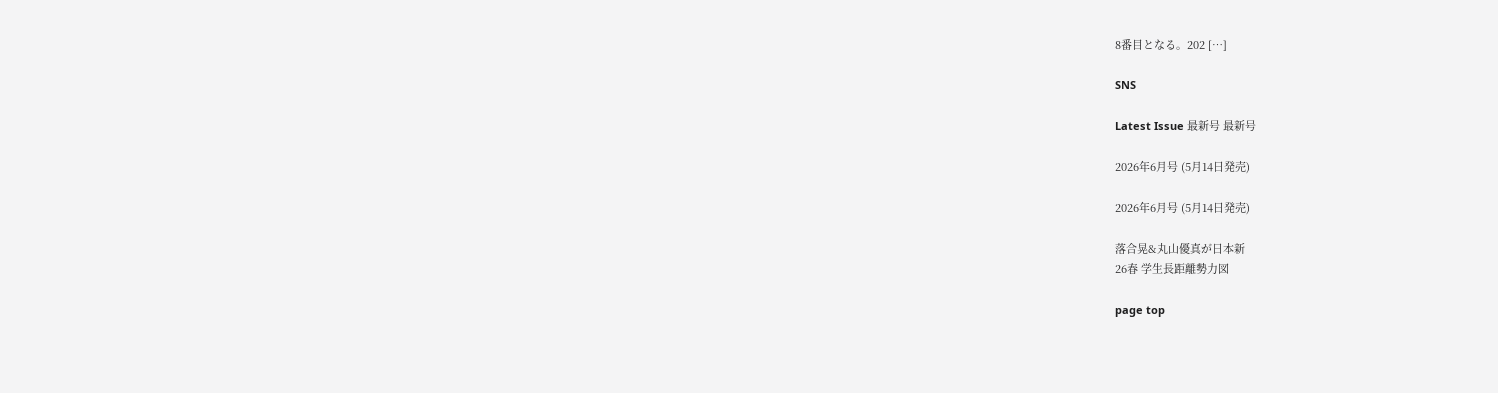8番目となる。202 […]

SNS

Latest Issue 最新号 最新号

2026年6月号 (5月14日発売)

2026年6月号 (5月14日発売)

落合晃&丸山優真が日本新
26春 学生長距離勢力図

page top